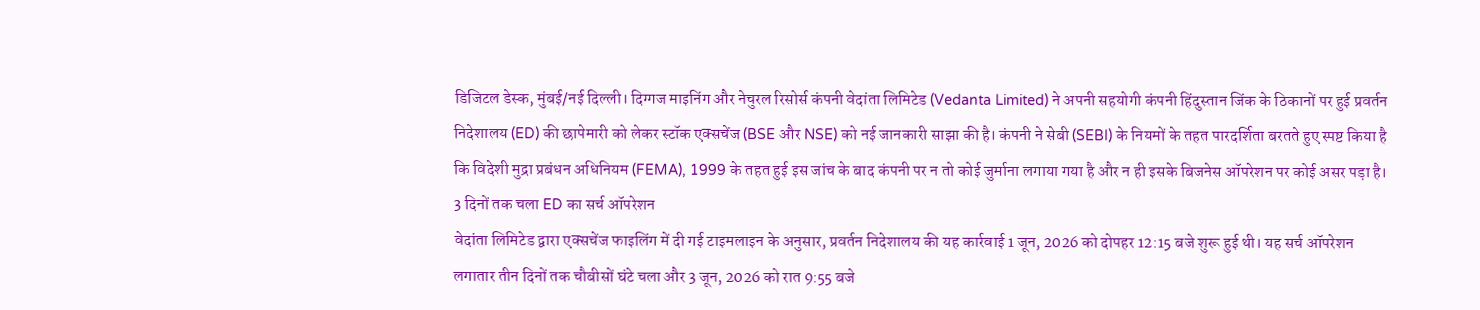डिजिटल डेस्क, मुंबई/नई दिल्ली। दिग्गज माइनिंग और नेचुरल रिसोर्स कंपनी वेदांता लिमिटेड (Vedanta Limited) ने अपनी सहयोगी कंपनी हिंदुस्तान जिंक के ठिकानों पर हुई प्रवर्तन निदेशालय (ED) की छापेमारी को लेकर स्टॉक एक्सचेंज (BSE और NSE) को नई जानकारी साझा की है। कंपनी ने सेबी (SEBI) के नियमों के तहत पारदर्शिता बरतते हुए स्पष्ट किया है कि विदेशी मुद्रा प्रबंधन अधिनियम (FEMA), 1999 के तहत हुई इस जांच के बाद कंपनी पर न तो कोई जुर्माना लगाया गया है और न ही इसके बिजनेस ऑपरेशन पर कोई असर पड़ा है।
3 दिनों तक चला ED का सर्च ऑपरेशन
वेदांता लिमिटेड द्वारा एक्सचेंज फाइलिंग में दी गई टाइमलाइन के अनुसार, प्रवर्तन निदेशालय की यह कार्रवाई 1 जून, 2026 को दोपहर 12:15 बजे शुरू हुई थी। यह सर्च ऑपरेशन लगातार तीन दिनों तक चौबीसों घंटे चला और 3 जून, 2026 को रात 9:55 बजे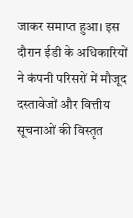जाकर समाप्त हुआ। इस दौरान ईडी के अधिकारियों ने कंपनी परिसरों में मौजूद दस्तावेजों और वित्तीय सूचनाओं की विस्तृत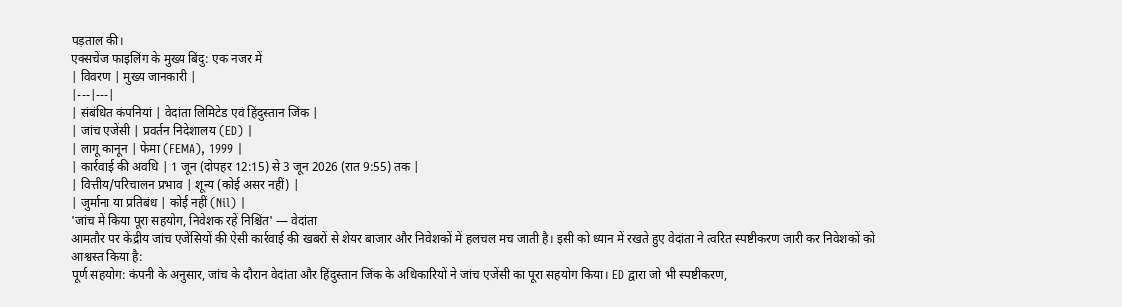पड़ताल की।
एक्सचेंज फाइलिंग के मुख्य बिंदु: एक नजर में
| विवरण | मुख्य जानकारी |
|---|---|
| संबंधित कंपनियां | वेदांता लिमिटेड एवं हिंदुस्तान जिंक |
| जांच एजेंसी | प्रवर्तन निदेशालय (ED) |
| लागू कानून | फेमा (FEMA), 1999 |
| कार्रवाई की अवधि | 1 जून (दोपहर 12:15) से 3 जून 2026 (रात 9:55) तक |
| वित्तीय/परिचालन प्रभाव | शून्य (कोई असर नहीं) |
| जुर्माना या प्रतिबंध | कोई नहीं (Nil) |
'जांच में किया पूरा सहयोग, निवेशक रहें निश्चिंत' — वेदांता
आमतौर पर केंद्रीय जांच एजेंसियों की ऐसी कार्रवाई की खबरों से शेयर बाजार और निवेशकों में हलचल मच जाती है। इसी को ध्यान में रखते हुए वेदांता ने त्वरित स्पष्टीकरण जारी कर निवेशकों को आश्वस्त किया है:
पूर्ण सहयोग: कंपनी के अनुसार, जांच के दौरान वेदांता और हिंदुस्तान जिंक के अधिकारियों ने जांच एजेंसी का पूरा सहयोग किया। ED द्वारा जो भी स्पष्टीकरण,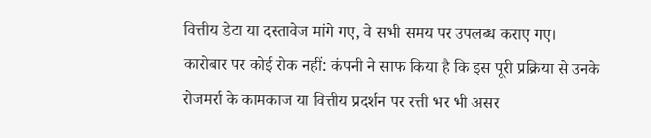वित्तीय डेटा या दस्तावेज मांगे गए, वे सभी समय पर उपलब्ध कराए गए।
कारोबार पर कोई रोक नहीं: कंपनी ने साफ किया है कि इस पूरी प्रक्रिया से उनके रोजमर्रा के कामकाज या वित्तीय प्रदर्शन पर रत्ती भर भी असर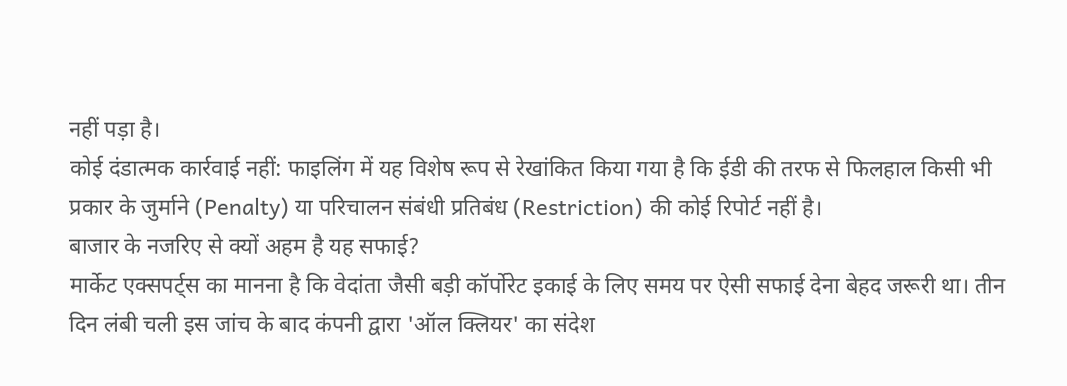नहीं पड़ा है।
कोई दंडात्मक कार्रवाई नहीं: फाइलिंग में यह विशेष रूप से रेखांकित किया गया है कि ईडी की तरफ से फिलहाल किसी भी प्रकार के जुर्माने (Penalty) या परिचालन संबंधी प्रतिबंध (Restriction) की कोई रिपोर्ट नहीं है।
बाजार के नजरिए से क्यों अहम है यह सफाई?
मार्केट एक्सपर्ट्स का मानना है कि वेदांता जैसी बड़ी कॉर्पोरेट इकाई के लिए समय पर ऐसी सफाई देना बेहद जरूरी था। तीन दिन लंबी चली इस जांच के बाद कंपनी द्वारा 'ऑल क्लियर' का संदेश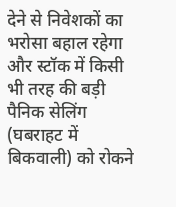देने से निवेशकों का भरोसा बहाल रहेगा और स्टॉक में किसी भी तरह की बड़ी पैनिक सेलिंग (घबराहट में बिकवाली) को रोकने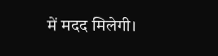में मदद मिलेगी।